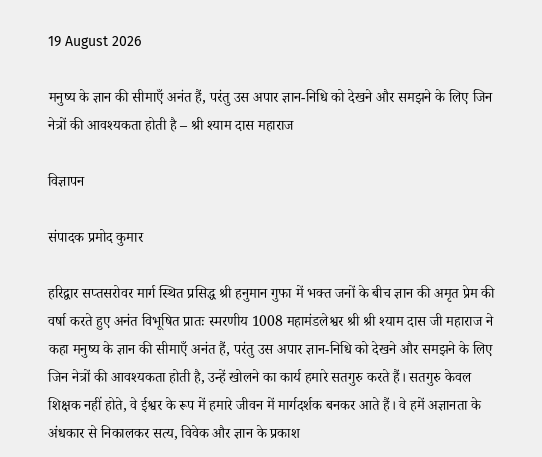19 August 2026

मनुष्य के ज्ञान की सीमाएँ अनंत हैं, परंतु उस अपार ज्ञान-निधि को देखने और समझने के लिए जिन नेत्रों की आवश्यकता होती है – श्री श्याम दास महाराज

विज्ञापन

संपादक प्रमोद कुमार

हरिद्वार सप्तसरोवर मार्ग स्थित प्रसिद्ध श्री हनुमान गुफा में भक्त जनों के बीच ज्ञान की अमृत प्रेम की वर्षा करते हुए अनंत विभूषित प्रातः स्मरणीय 1008 महामंडलेश्वर श्री श्री श्याम दास जी महाराज ने कहा मनुष्य के ज्ञान की सीमाएँ अनंत हैं, परंतु उस अपार ज्ञान-निधि को देखने और समझने के लिए जिन नेत्रों की आवश्यकता होती है, उन्हें खोलने का कार्य हमारे सतगुरु करते हैं। सतगुरु केवल शिक्षक नहीं होते, वे ईश्वर के रूप में हमारे जीवन में मार्गदर्शक बनकर आते हैं। वे हमें अज्ञानता के अंधकार से निकालकर सत्य, विवेक और ज्ञान के प्रकाश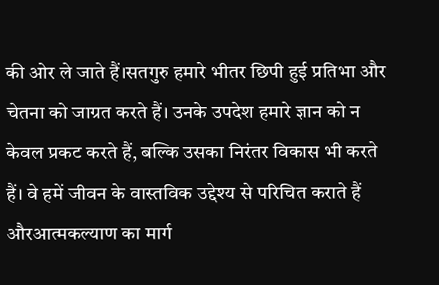की ओर ले जाते हैं।सतगुरु हमारे भीतर छिपी हुई प्रतिभा और चेतना को जाग्रत करते हैं। उनके उपदेश हमारे ज्ञान को न केवल प्रकट करते हैं, बल्कि उसका निरंतर विकास भी करते हैं। वे हमें जीवन के वास्तविक उद्देश्य से परिचित कराते हैं औरआत्मकल्याण का मार्ग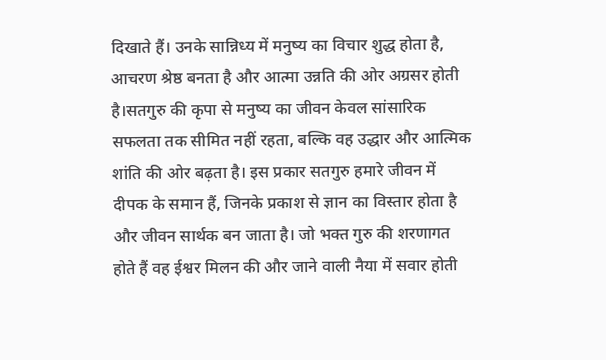दिखाते हैं। उनके सान्निध्य में मनुष्य का विचार शुद्ध होता है, आचरण श्रेष्ठ बनता है और आत्मा उन्नति की ओर अग्रसर होती है।सतगुरु की कृपा से मनुष्य का जीवन केवल सांसारिक सफलता तक सीमित नहीं रहता, बल्कि वह उद्धार और आत्मिक शांति की ओर बढ़ता है। इस प्रकार सतगुरु हमारे जीवन में दीपक के समान हैं, जिनके प्रकाश से ज्ञान का विस्तार होता है और जीवन सार्थक बन जाता है। जो भक्त गुरु की शरणागत होते हैं वह ईश्वर मिलन की और जाने वाली नैया में सवार होती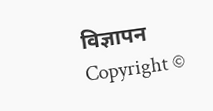विज्ञापन
Copyright ©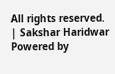All rights reserved. | Sakshar Haridwar Powered by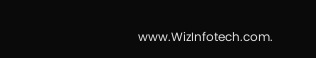www.WizInfotech.com.